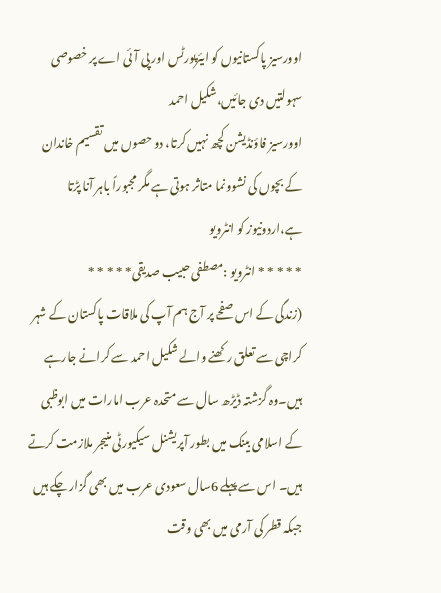اوورسیز پاکستانیوں کو ایئرپورٹس اور پی آئی اے پر خصوصی سہولتیں دی جائیں،شکیل احمد
اوورسیز فاؤنڈیشن کچھ نہیں کرتا، دو حصوں میں تقسیم خاندان کے بچوں کی نشوونما متاثر ہوتی ہے مگر مجبوراً باہر آنا پڑتا ہے،اردونیوز کو انٹرویو
* * * * * انٹرویو :مصطفی حبیب صدیقی* * * * *
(زندگی کے اس صفحے پر آج ہم آپ کی ملاقات پاکستان کے شہر کراچی سے تعلق رکھنے والے شکیل احمد سے کرانے جارہے ہیں۔وہ گزشتہ ڈیڑھ سال سے متحدہ عرب امارات میں ابوظبی کے اسلامی بینک میں بطور آپریشنل سیکیورٹی منیجر ملازمت کرتے ہیں۔ اس سے پہلے 6سال سعودی عرب میں بھی گزار چکے ہیں جبکہ قطر کی آرمی میں بھی وقت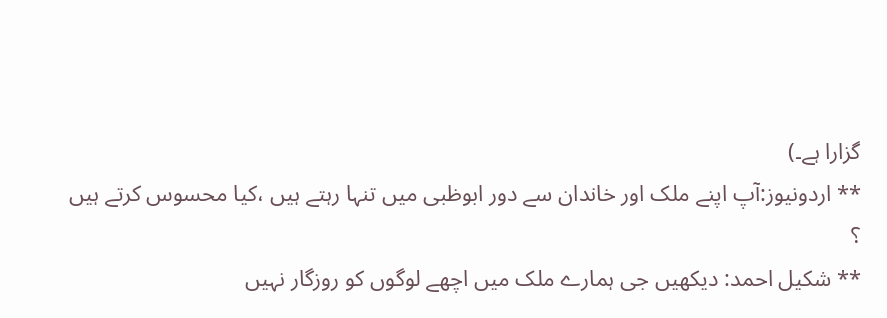گزارا ہے۔)
** اردونیوز:آپ اپنے ملک اور خاندان سے دور ابوظبی میں تنہا رہتے ہیں ،کیا محسوس کرتے ہیں ؟
** شکیل احمد: دیکھیں جی ہمارے ملک میں اچھے لوگوں کو روزگار نہیں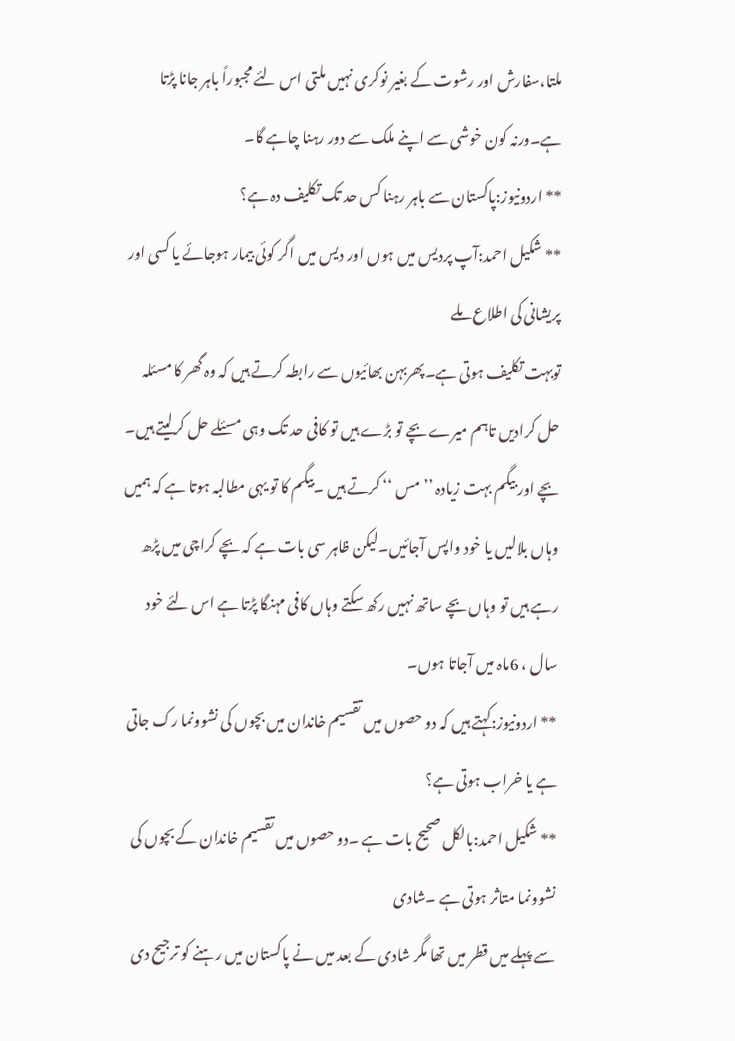ملتا،سفارش اور رشوت کے بغیر نوکری نہیں ملتی اس لئے مجبوراً باہر جانا پڑتا ہے۔ورنہ کون خوشی سے اپنے ملک سے دور رہنا چاہے گا۔
** اردونیوز:پاکستان سے باہر رہنا کس حد تک تکلیف دہ ہے؟
** شکیل احمد:آپ پردیس میں ہوں اور دیس میں اگر کوئی بیمار ہوجائے یا کسی اور پریشانی کی اطلاع ملے
توبہت تکلیف ہوتی ہے۔پھربہن بھائیوں سے رابطہ کرتے ہیں کہ وہ گھر کا مسئلہ حل کرادیں تاہم میرے بچے تو بڑے ہیں تو کافی حد تک وہی مسئلے حل کرلیتے ہیں۔ بچے اور بیگم بہت زیادہ ’’مس ‘‘ کرتے ہیں ۔بیگم کا تو یہی مطالبہ ہوتا ہے کہ ہمیں وہاں بلالیں یا خود واپس آجائیں۔لیکن ظاہر سی بات ہے کہ بچے کراچی میں پڑھ رہے ہیں تو وہاں بچے ساتھ نہیں رکھ سکتے وہاں کافی مہنگا پڑتا ہے اس لئے خود سال ، 6ماہ میں آجاتا ہوں۔
** اردونیوز:کہتے ہیں کہ دو حصوں میں تقسیم خاندان میں بچوں کی نشوونما رک جاتی ہے یا خراب ہوتی ہے؟
** شکیل احمد:بالکل صحیح بات ہے ۔دو حصوں میں تقسیم خاندان کے بچوں کی نشوونما متاثر ہوتی ہے ۔شادی
سے پہلے میں قطر میں تھا مگر شادی کے بعد میں نے پاکستان میں رہنے کو ترجیح دی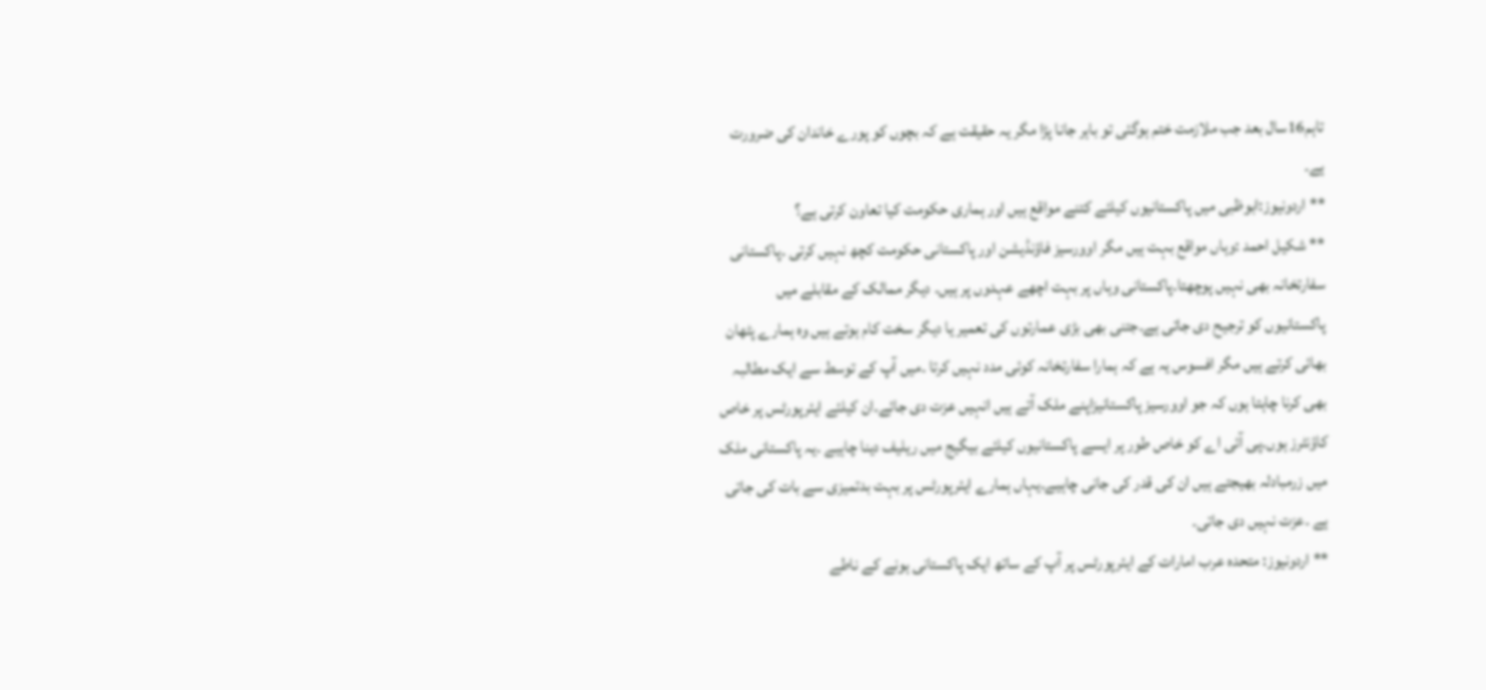تاہم16سال بعد جب ملازمت ختم ہوگئی تو باہر جانا پڑا مگر یہ حقیقت ہے کہ بچوں کو پورے خاندان کی ضرورت ہے۔
** اردونیوز:ابوظبی میں پاکستانیوں کیلئے کتنے مواقع ہیں اور ہماری حکومت کیا تعاون کرتی ہے؟
** شکیل احمد :وہاں مواقع بہت ہیں مگر اوورسیز فاؤنڈیشن اور پاکستانی حکومت کچھ نہیں کرتی ۔پاکستانی
سفارتخانہ بھی نہیں پوچھتا۔پاکستانی وہاں پر بہت اچھے عہدوں پر ہیں۔ دیگر ممالک کے مقابلے میں پاکستانیوں کو ترجیح دی جاتی ہے۔جتنی بھی بڑی عمارتوں کی تعمیر یا دیگر سخت کام ہوتے ہیں وہ ہمارے پٹھان بھائی کرتے ہیں مگر افسوس یہ ہے کہ ہمارا سفارتخانہ کوئی مدد نہیں کرتا ۔میں آپ کے توسط سے ایک مطالبہ بھی کرنا چاہتا ہوں کہ جو اوورسیز پاکستانیزاپنے ملک آتے ہیں انہیں عزت دی جائے۔ان کیلئے ایئرپورٹس پر خاص کاؤنٹرز ہوں۔پی آئی اے کو خاص طور پر ایسے پاکستانیوں کیلئے بیگیج میں ریلیف دینا چاہیے ۔یہ پاکستانی ملک میں زرمبادلہ بھیجتے ہیں ان کی قدر کی جانی چاہیے۔یہاں ہمارے ایئرپورٹس پر بہت بدتمیزی سے بات کی جاتی ہے ۔عزت نہیں دی جاتی۔
** اردونیوز: متحدہ عرب امارات کے ایئرپورٹس پر آپ کے ساتھ ایک پاکستانی ہونے کے ناطے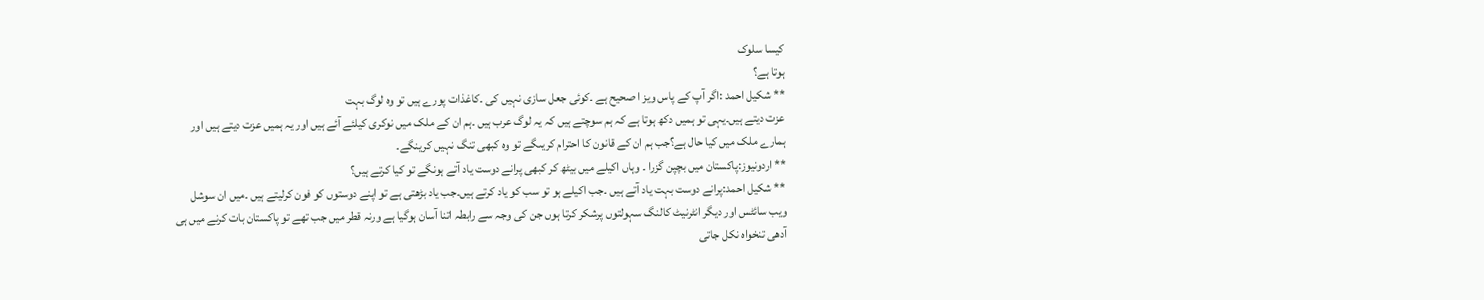کیسا سلوک
ہوتا ہے؟
** شکیل احمد :اگر آپ کے پاس ویز ا صحیح ہے ۔کوئی جعل سازی نہیں کی ۔کاغذات پورے ہیں تو وہ لوگ بہت
عزت دیتے ہیں۔یہی تو ہمیں دکھ ہوتا ہے کہ ہم سوچتے ہیں کہ یہ لوگ عرب ہیں ۔ہم ان کے ملک میں نوکری کیلئے آئے ہیں اور یہ ہمیں عزت دیتے ہیں اور ہمارے ملک میں کیا حال ہے؟جب ہم ان کے قانون کا احترام کریںگے تو وہ کبھی تنگ نہیں کرینگے۔
** اردونیوز:پاکستان میں بچپن گزرا ۔ وہاں اکیلے میں بیٹھ کر کبھی پرانے دوست یاد آتے ہونگے تو کیا کرتے ہیں؟
** شکیل احمد:پرانے دوست بہت یاد آتے ہیں ۔جب اکیلے ہو تو سب کو یاد کرتے ہیں۔جب یاد بڑھتی ہے تو اپنے دوستوں کو فون کرلیتے ہیں ۔میں ان سوشل ویب سائٹس اور دیگر انٹرنیٹ کالنگ سہولتوں پرشکر کرتا ہوں جن کی وجہ سے رابطہ اتنا آسان ہوگیا ہے ورنہ قطر میں جب تھے تو پاکستان بات کرنے میں ہی آدھی تنخواہ نکل جاتی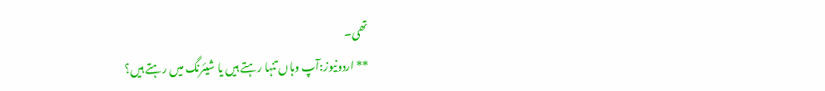تھی۔
** اردونیوز:آپ وہاں تنہا رہتے ہیں یا شیئرنگ میں رہتے ہیں؟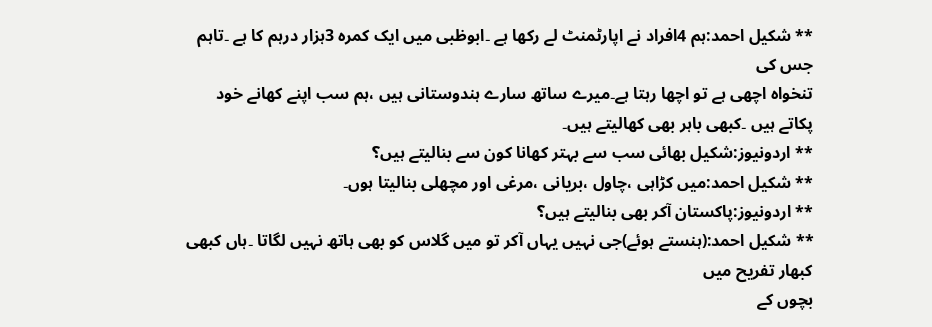** شکیل احمد:ہم 4افراد نے اپارٹمنٹ لے رکھا ہے ۔ابوظبی میں ایک کمرہ 3ہزار درہم کا ہے ۔تاہم جس کی
تنخواہ اچھی ہے تو اچھا رہتا ہے۔میرے ساتھ سارے ہندوستانی ہیں ،ہم سب اپنے کھانے خود پکاتے ہیں ۔کبھی باہر بھی کھالیتے ہیں۔
** اردونیوز:شکیل بھائی سب سے بہتر کھانا کون سے بنالیتے ہیں؟
** شکیل احمد:میں کڑاہی ،چاول ،بریانی ،مرغی اور مچھلی بنالیتا ہوں۔
** اردونیوز:پاکستان آکر بھی بنالیتے ہیں؟
** شکیل احمد:(ہنستے ہوئے)جی نہیں یہاں آکر تو میں گلاس کو بھی ہاتھ نہیں لگاتا ۔ہاں کبھی کبھار تفریح میں
بچوں کے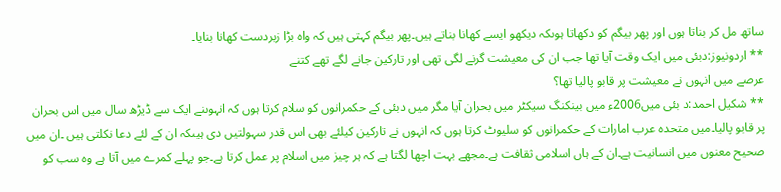ساتھ مل کر بناتا ہوں اور پھر بیگم کو دکھاتا ہوںکہ دیکھو ایسے کھانا بناتے ہیں۔پھر بیگم کہتی ہیں کہ واہ بڑا زبردست کھانا بنایا۔
** اردونیوز:دبئی میں ایک وقت آیا تھا جب ان کی معیشت گرنے لگی تھی اور تارکین جانے لگے تھے کتنے
عرصے میں انہوں نے معیشت پر قابو پالیا تھا؟
** شکیل احمد:د بئی میں2006ء میں بینکنگ سیکٹر میں بحران آیا مگر میں دبئی کے حکمرانوں کو سلام کرتا ہوں کہ انہوںنے ایک سے ڈیڑھ سال میں اس بحران پر قابو پالیا۔میں متحدہ عرب امارات کے حکمرانوں کو سلیوٹ کرتا ہوں کہ انہوں نے تارکین کیلئے بھی اس قدر سہولتیں دی ہیںکہ ان کے لئے دعا نکلتی ہیں ۔ان میں صحیح معنوں میں انسانیت ہے۔ان کے ہاں اسلامی ثقافت ہے۔مجھے بہت اچھا لگتا ہے کہ ہر چیز میں اسلام پر عمل کرتا ہے۔جو پہلے کمرے میں آتا ہے وہ سب کو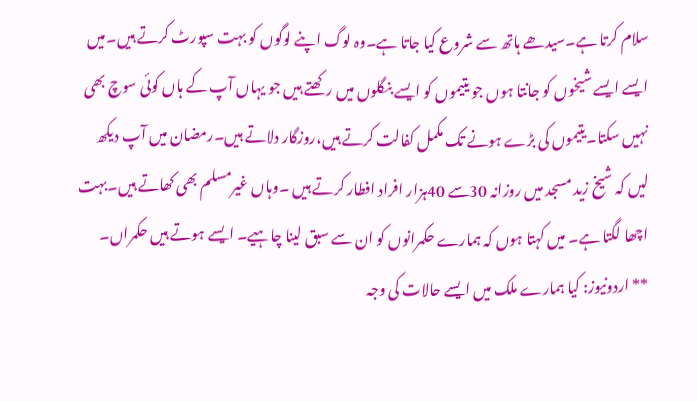سلام کرتا ہے۔سیدھے ہاتھ سے شروع کیا جاتا ہے۔وہ لوگ اپنے لوگوں کو بہت سپورٹ کرتے ہیں۔میں ایسے ایسے شیخوں کو جانتا ہوں جو یتیموں کو ایسے بنگلوں میں رکھتے ہیں جو یہاں آپ کے ہاں کوئی سوچ بھی نہیں سکتا۔یتیموں کی بڑے ہونے تک مکمل کفالت کرتے ہیں،روزگار دلاتے ہیں۔رمضان میں آپ دیکھ لیں کہ شیخ زید مسجد میں روزانہ 30سے 40ہزار افراد افطار کرتے ہیں ۔وہاں غیرمسلم بھی کھاتے ہیں۔بہت اچھا لگتا ہے۔ میں کہتا ہوں کہ ہمارے حکمرانوں کو ان سے سبق لینا چاہیے۔ ایسے ہوتے ہیں حکمراں۔
** اردونیوز: کیا ہمارے ملک میں ایسے حالات کی وجہ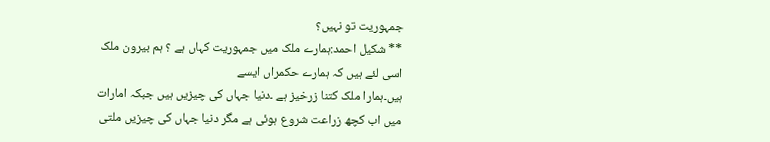جمہوریت تو نہیں؟
** شکیل احمد:ہمارے ملک میں جمہوریت کہاں ہے ؟ ہم بیرون ملک اسی لئے ہیں کہ ہمارے حکمراں ایسے
ہیں۔ہمارا ملک کتنا زرخیز ہے ۔دنیا جہاں کی چیزیں ہیں جبکہ امارات میں اب کچھ زراعت شروع ہوئی ہے مگر دنیا جہاں کی چیزیں ملتی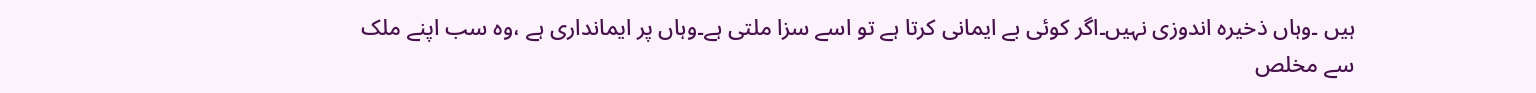ہیں ۔وہاں ذخیرہ اندوزی نہیں۔اگر کوئی بے ایمانی کرتا ہے تو اسے سزا ملتی ہے۔وہاں پر ایمانداری ہے ،وہ سب اپنے ملک سے مخلص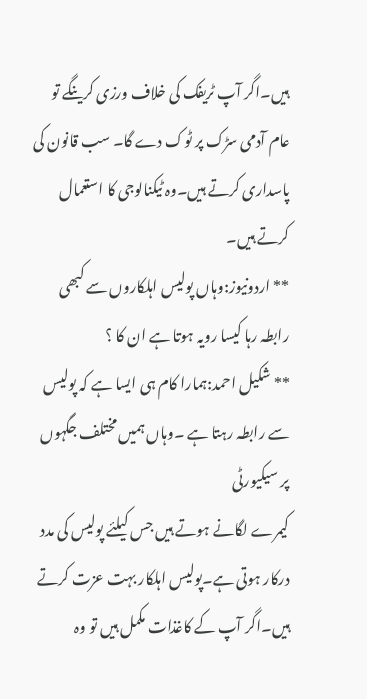ہیں۔اگر آپ ٹریفک کی خلاف ورزی کرینگے تو عام آدمی سڑک پر ٹوک دے گا۔ سب قانون کی پاسداری کرتے ہیں۔وہ ٹیکنالوجی کا استعمال کرتے ہیں۔
** اردونیوز:وہاں پولیس اہلکاروں سے کبھی رابطہ رہا کیسا رویہ ہوتا ہے ان کا ؟
** شکیل احمد:ہمارا کام ہی ایسا ہے کہ پولیس سے رابطہ رہتا ہے ۔وہاں ہمیں مختلف جگہوں پر سیکیورٹی
کیمرے لگانے ہوتے ہیں جس کیلئے پولیس کی مدد درکار ہوتی ہے۔پولیس اہلکار بہت عزت کرتے ہیں۔اگر آپ کے کاغذات مکمل ہیں تو وہ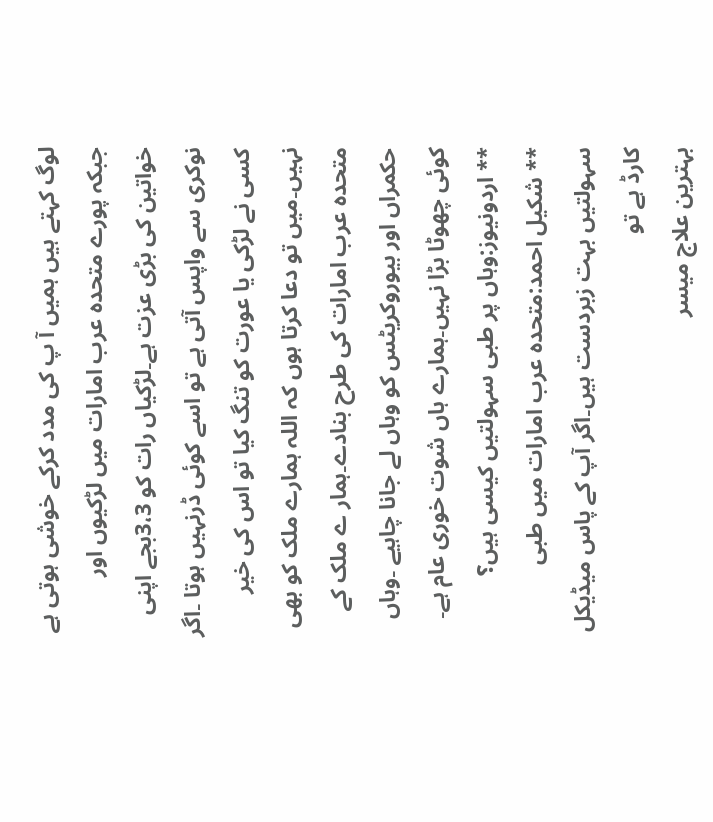لوگ کہتے ہیں ہمیں آ پ کی مدد کرکے خوشی ہوتی ہے جبکہ پورے متحدہ عرب امارات میں لڑکیوں اور خواتین کی بڑی عزت ہے۔لڑکیاں رات کو 3،3بجے اپنی نوکری سے واپس آتی ہے تو اسے کوئی ڈرنہیں ہوتا ۔اگر کسی نے لڑکی یا عورت کو تنگ کیا تو اس کی خیر نہیں۔میں تو دعا کرتا ہوں کہ اللہ ہمارے ملک کو بھی متحدہ عرب امارات کی طرح بنادے۔ہمار ے ملک کے حکمراں اور بیوروکریٹس کو وہاں لے جانا چاہیے ۔وہاں کوئی چھوٹا بڑا نہیں۔ہمارے ہاں شوت خوری عام ہے۔
** اردونیوز:وہاں پر طبی سہولتیں کیسی ہیں؟
** شکیل احمد:متحدہ عرب امارات میں طبی سہولتیں بہت زبردست ہیں۔اگر آپ کے پاس میڈیکل کارڈ ہے تو
بہترین علاج میسر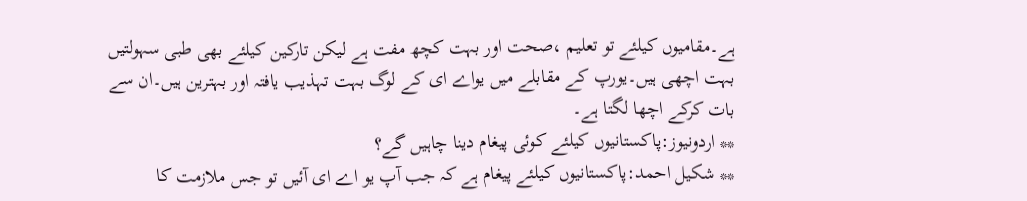ہے۔مقامیوں کیلئے تو تعلیم ،صحت اور بہت کچھ مفت ہے لیکن تارکین کیلئے بھی طبی سہولتیں بہت اچھی ہیں۔یورپ کے مقابلے میں یواے ای کے لوگ بہت تہذیب یافتہ اور بہترین ہیں۔ان سے بات کرکے اچھا لگتا ہے۔
** اردونیوز:پاکستانیوں کیلئے کوئی پیغام دینا چاہیں گے؟
** شکیل احمد:پاکستانیوں کیلئے پیغام ہے کہ جب آپ یو اے ای آئیں تو جس ملازمت کا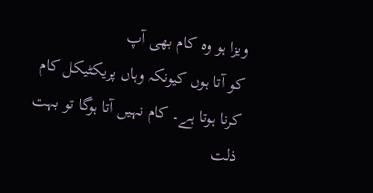ویزا ہو وہ کام بھی آپ
کو آتا ہوں کیونکہ وہاں پریکٹیکل کام کرنا ہوتا ہے۔ کام نہیں آتا ہوگا تو بہت ذلت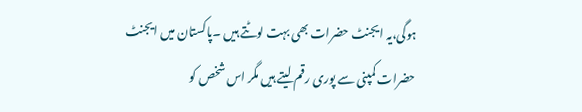ہوگی،یہ ایجنٹ حضرات بھی بہت لوٹتے ہیں ۔پاکستان میں ایجنٹ حضرات کمپنی سے پوری رقم لیتے ہیں مگر اس شخص کو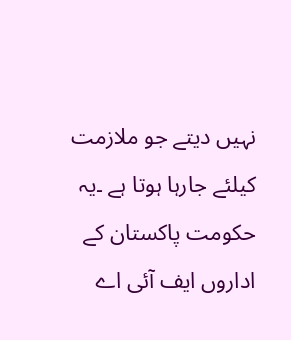نہیں دیتے جو ملازمت کیلئے جارہا ہوتا ہے ۔یہ حکومت پاکستان کے اداروں ایف آئی اے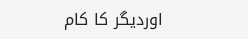اوردیگر کا کام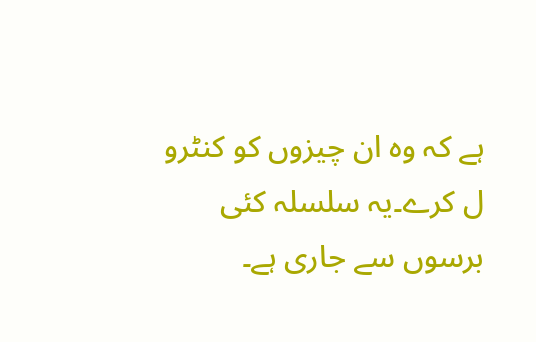ہے کہ وہ ان چیزوں کو کنٹرو ل کرے۔یہ سلسلہ کئی برسوں سے جاری ہے۔